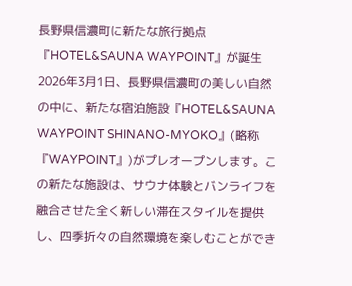長野県信濃町に新たな旅行拠点『HOTEL&SAUNA WAYPOINT』が誕生
2026年3月1日、長野県信濃町の美しい自然の中に、新たな宿泊施設『HOTEL&SAUNA WAYPOINT SHINANO-MYOKO』(略称『WAYPOINT』)がプレオープンします。この新たな施設は、サウナ体験とバンライフを融合させた全く新しい滞在スタイルを提供し、四季折々の自然環境を楽しむことができ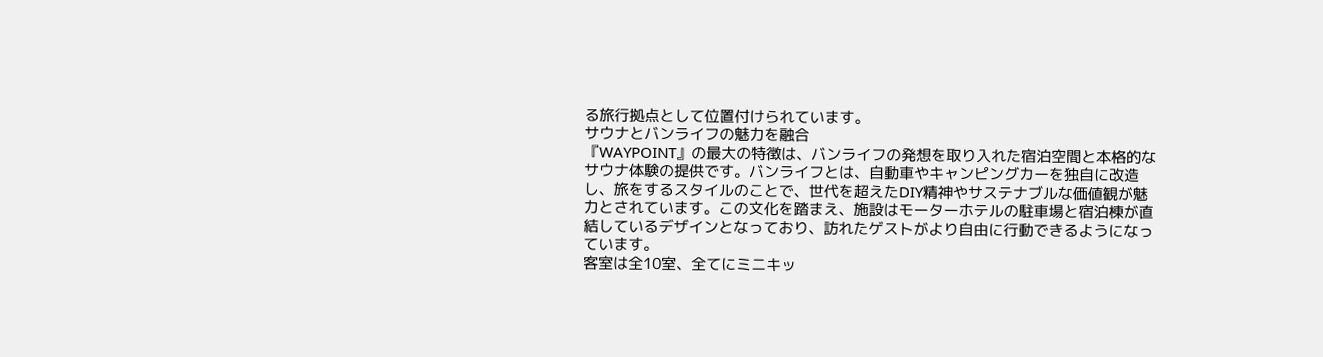る旅行拠点として位置付けられています。
サウナとバンライフの魅力を融合
『WAYPOINT』の最大の特徴は、バンライフの発想を取り入れた宿泊空間と本格的なサウナ体験の提供です。バンライフとは、自動車やキャンピングカーを独自に改造し、旅をするスタイルのことで、世代を超えたDIY精神やサステナブルな価値観が魅力とされています。この文化を踏まえ、施設はモーターホテルの駐車場と宿泊棟が直結しているデザインとなっており、訪れたゲストがより自由に行動できるようになっています。
客室は全10室、全てにミニキッ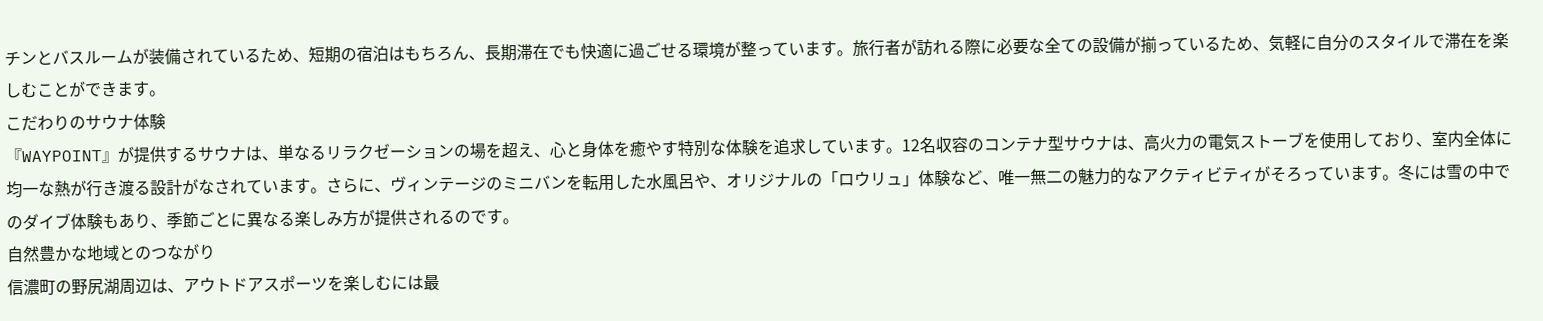チンとバスルームが装備されているため、短期の宿泊はもちろん、長期滞在でも快適に過ごせる環境が整っています。旅行者が訪れる際に必要な全ての設備が揃っているため、気軽に自分のスタイルで滞在を楽しむことができます。
こだわりのサウナ体験
『WAYPOINT』が提供するサウナは、単なるリラクゼーションの場を超え、心と身体を癒やす特別な体験を追求しています。12名収容のコンテナ型サウナは、高火力の電気ストーブを使用しており、室内全体に均一な熱が行き渡る設計がなされています。さらに、ヴィンテージのミニバンを転用した水風呂や、オリジナルの「ロウリュ」体験など、唯一無二の魅力的なアクティビティがそろっています。冬には雪の中でのダイブ体験もあり、季節ごとに異なる楽しみ方が提供されるのです。
自然豊かな地域とのつながり
信濃町の野尻湖周辺は、アウトドアスポーツを楽しむには最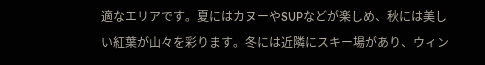適なエリアです。夏にはカヌーやSUPなどが楽しめ、秋には美しい紅葉が山々を彩ります。冬には近隣にスキー場があり、ウィン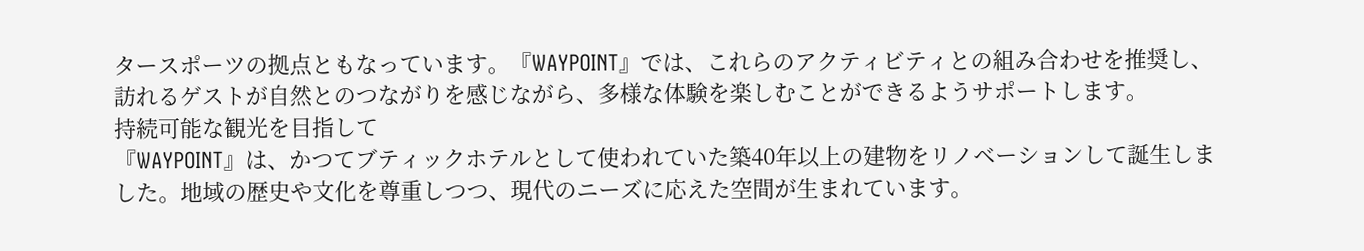タースポーツの拠点ともなっています。『WAYPOINT』では、これらのアクティビティとの組み合わせを推奨し、訪れるゲストが自然とのつながりを感じながら、多様な体験を楽しむことができるようサポートします。
持続可能な観光を目指して
『WAYPOINT』は、かつてブティックホテルとして使われていた築40年以上の建物をリノベーションして誕生しました。地域の歴史や文化を尊重しつつ、現代のニーズに応えた空間が生まれています。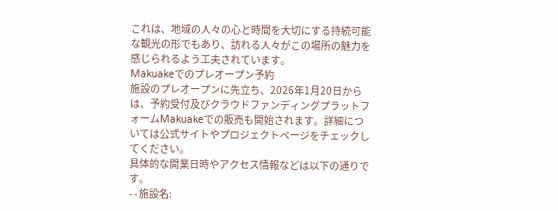これは、地域の人々の心と時間を大切にする持続可能な観光の形でもあり、訪れる人々がこの場所の魅力を感じられるよう工夫されています。
Makuakeでのプレオープン予約
施設のプレオープンに先立ち、2026年1月20日からは、予約受付及びクラウドファンディングプラットフォームMakuakeでの販売も開始されます。詳細については公式サイトやプロジェクトページをチェックしてください。
具体的な開業日時やアクセス情報などは以下の通りです。
- - 施設名: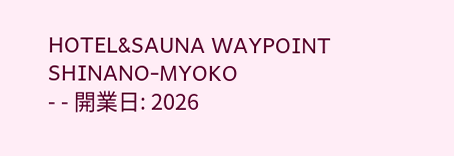HOTEL&SAUNA WAYPOINT SHINANO-MYOKO
- - 開業日: 2026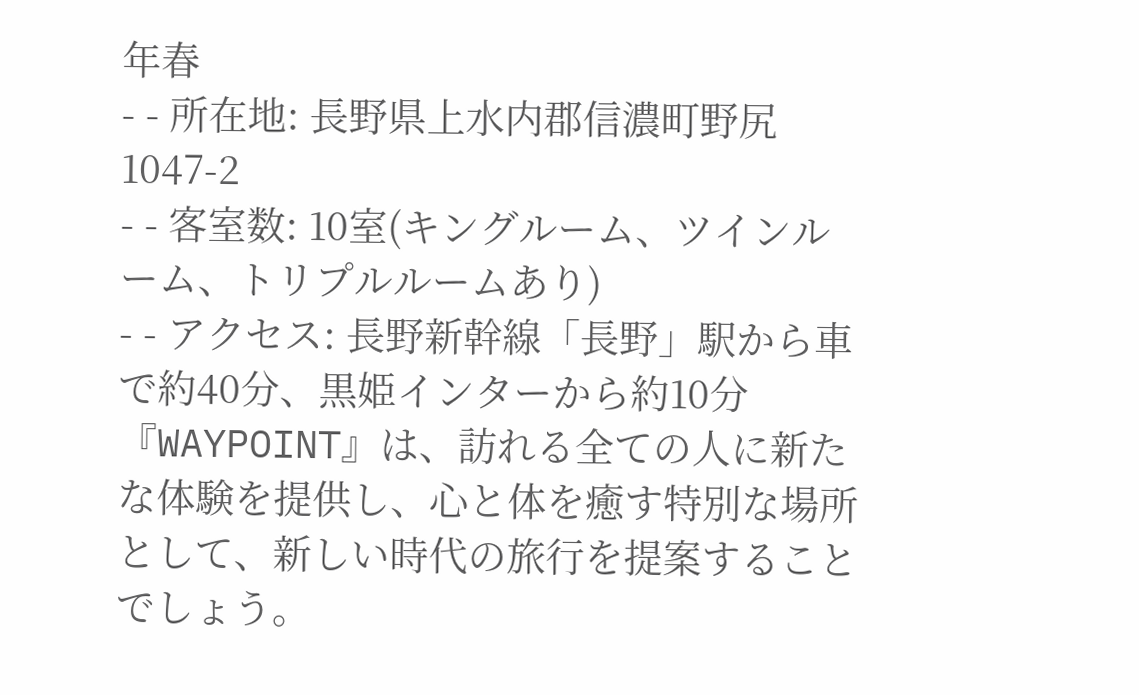年春
- - 所在地: 長野県上水内郡信濃町野尻1047-2
- - 客室数: 10室(キングルーム、ツインルーム、トリプルルームあり)
- - アクセス: 長野新幹線「長野」駅から車で約40分、黒姫インターから約10分
『WAYPOINT』は、訪れる全ての人に新たな体験を提供し、心と体を癒す特別な場所として、新しい時代の旅行を提案することでしょう。